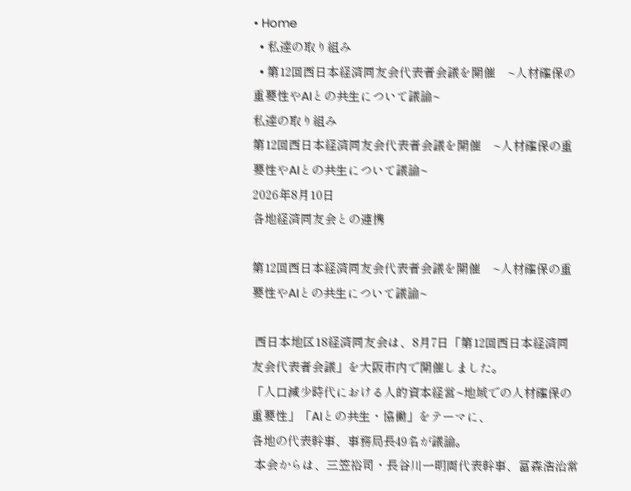• Home
  • 私達の取り組み
  • 第12回西日本経済同友会代表者会議を開催    ~人材確保の重要性やAIとの共生について議論~
私達の取り組み
第12回西日本経済同友会代表者会議を開催    ~人材確保の重要性やAIとの共生について議論~
2026年8月10日
各地経済同友会との連携

第12回西日本経済同友会代表者会議を開催    ~人材確保の重要性やAIとの共生について議論~

 西日本地区18経済同友会は、8月7日「第12回西日本経済同友会代表者会議」を大阪市内で開催しました。
「人口減少時代における人的資本経営~地域での人材確保の重要性」「AIとの共生・協働」をテーマに、
各地の代表幹事、事務局長49名が議論。
 本会からは、三笠裕司・長谷川一明両代表幹事、冨森浩治常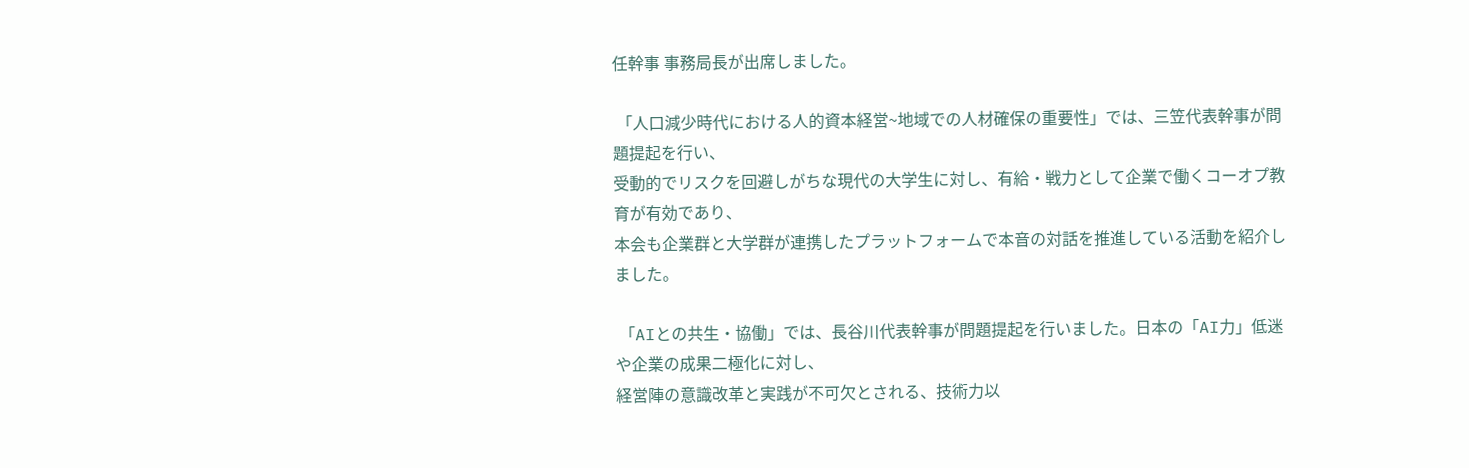任幹事 事務局長が出席しました。

 「人口減少時代における人的資本経営~地域での人材確保の重要性」では、三笠代表幹事が問題提起を行い、
受動的でリスクを回避しがちな現代の大学生に対し、有給・戦力として企業で働くコーオプ教育が有効であり、
本会も企業群と大学群が連携したプラットフォームで本音の対話を推進している活動を紹介しました。

 「AIとの共生・協働」では、長谷川代表幹事が問題提起を行いました。日本の「AI力」低迷や企業の成果二極化に対し、
経営陣の意識改革と実践が不可欠とされる、技術力以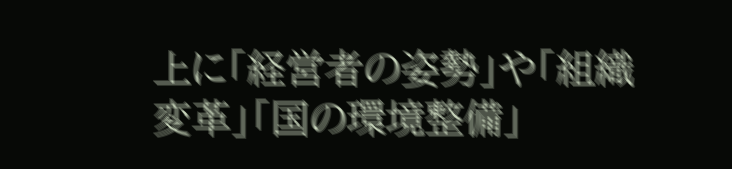上に「経営者の姿勢」や「組織変革」「国の環境整備」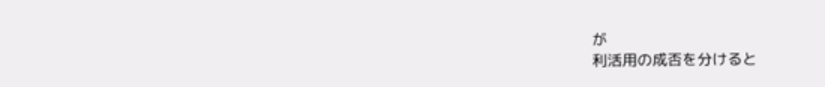が
利活用の成否を分けると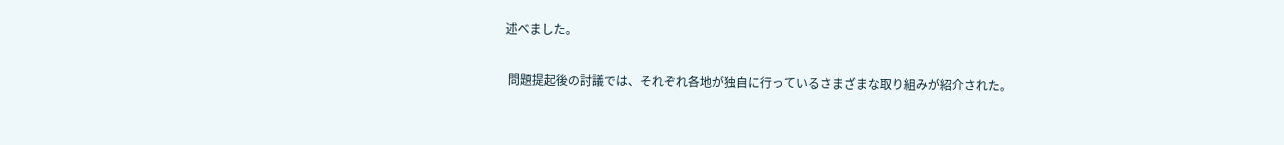述べました。

 問題提起後の討議では、それぞれ各地が独自に行っているさまざまな取り組みが紹介された。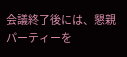会議終了後には、懇親パーティーを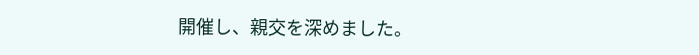開催し、親交を深めました。